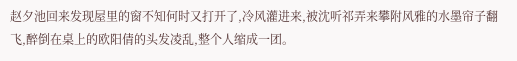赵夕池回来发现屋里的窗不知何时又打开了,冷风灌进来,被沈听祁弄来攀附风雅的水墨帘子翻飞,醉倒在桌上的欧阳倩的头发凌乱,整个人缩成一团。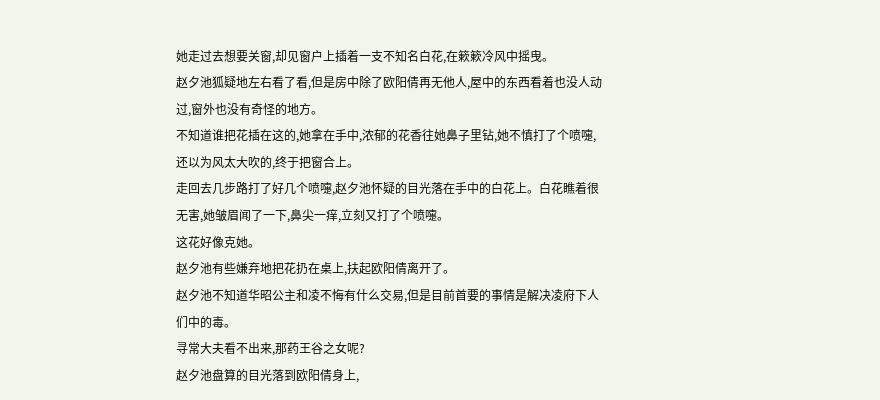她走过去想要关窗,却见窗户上插着一支不知名白花,在簌簌冷风中摇曳。
赵夕池狐疑地左右看了看,但是房中除了欧阳倩再无他人,屋中的东西看着也没人动过,窗外也没有奇怪的地方。
不知道谁把花插在这的,她拿在手中,浓郁的花香往她鼻子里钻,她不慎打了个喷嚏,还以为风太大吹的,终于把窗合上。
走回去几步路打了好几个喷嚏,赵夕池怀疑的目光落在手中的白花上。白花瞧着很无害,她皱眉闻了一下,鼻尖一痒,立刻又打了个喷嚏。
这花好像克她。
赵夕池有些嫌弃地把花扔在桌上,扶起欧阳倩离开了。
赵夕池不知道华昭公主和凌不悔有什么交易,但是目前首要的事情是解决凌府下人们中的毒。
寻常大夫看不出来,那药王谷之女呢?
赵夕池盘算的目光落到欧阳倩身上,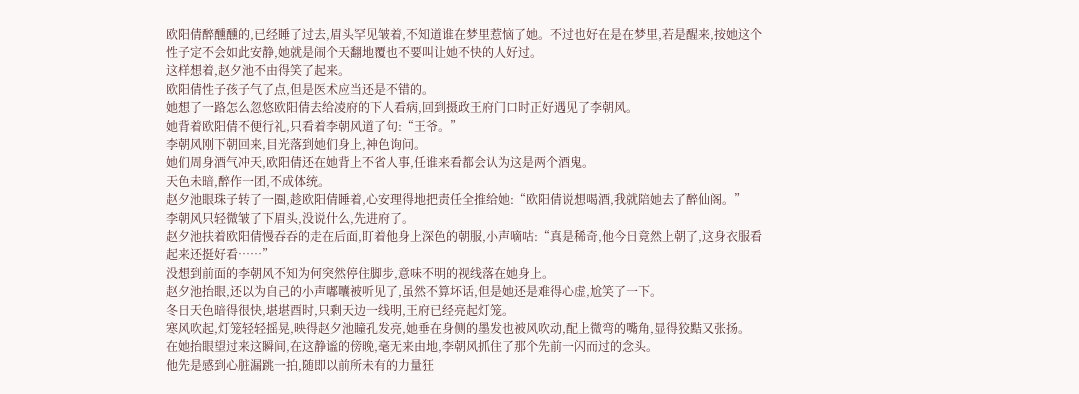欧阳倩醉醺醺的,已经睡了过去,眉头罕见皱着,不知道谁在梦里惹恼了她。不过也好在是在梦里,若是醒来,按她这个性子定不会如此安静,她就是闹个天翻地覆也不要叫让她不快的人好过。
这样想着,赵夕池不由得笑了起来。
欧阳倩性子孩子气了点,但是医术应当还是不错的。
她想了一路怎么忽悠欧阳倩去给凌府的下人看病,回到摄政王府门口时正好遇见了李朝风。
她背着欧阳倩不便行礼,只看着李朝风道了句:“王爷。”
李朝风刚下朝回来,目光落到她们身上,神色询问。
她们周身酒气冲天,欧阳倩还在她背上不省人事,任谁来看都会认为这是两个酒鬼。
天色未暗,醉作一团,不成体统。
赵夕池眼珠子转了一圈,趁欧阳倩睡着,心安理得地把责任全推给她:“欧阳倩说想喝酒,我就陪她去了醉仙阁。”
李朝风只轻微皱了下眉头,没说什么,先进府了。
赵夕池扶着欧阳倩慢吞吞的走在后面,盯着他身上深色的朝服,小声嘀咕:“真是稀奇,他今日竟然上朝了,这身衣服看起来还挺好看……”
没想到前面的李朝风不知为何突然停住脚步,意味不明的视线落在她身上。
赵夕池抬眼,还以为自己的小声嘟囔被听见了,虽然不算坏话,但是她还是难得心虚,尬笑了一下。
冬日天色暗得很快,堪堪酉时,只剩天边一线明,王府已经亮起灯笼。
寒风吹起,灯笼轻轻摇晃,映得赵夕池瞳孔发亮,她垂在身侧的墨发也被风吹动,配上微弯的嘴角,显得狡黠又张扬。
在她抬眼望过来这瞬间,在这静谧的傍晚,毫无来由地,李朝风抓住了那个先前一闪而过的念头。
他先是感到心脏漏跳一拍,随即以前所未有的力量狂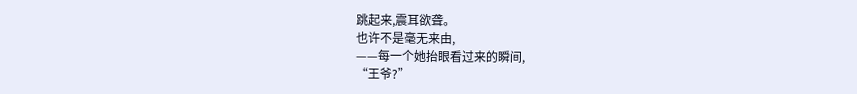跳起来,震耳欲聋。
也许不是毫无来由,
——每一个她抬眼看过来的瞬间,
“王爷?”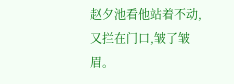赵夕池看他站着不动,又拦在门口,皱了皱眉。